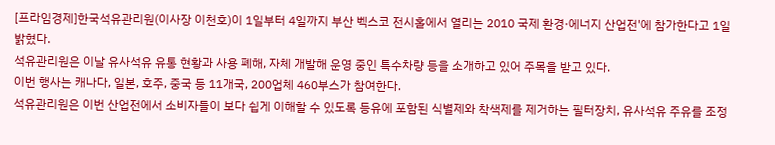[프라임경제]한국석유관리원(이사장 이천호)이 1일부터 4일까지 부산 벡스코 전시홀에서 열리는 2010 국제 환경·에너지 산업전'에 참가한다고 1일 밝혔다.
석유관리원은 이날 유사석유 유통 현황과 사용 폐해, 자체 개발해 운영 중인 특수차량 등을 소개하고 있어 주목을 받고 있다.
이번 행사는 캐나다, 일본, 호주, 중국 등 11개국, 200업체 460부스가 참여한다.
석유관리원은 이번 산업전에서 소비자들이 보다 쉽게 이해할 수 있도록 등유에 포함된 식별제와 착색제를 제거하는 필터장치, 유사석유 주유를 조정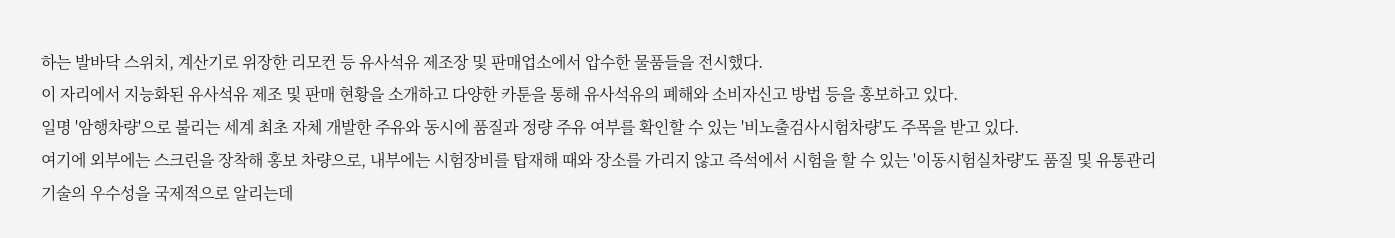하는 발바닥 스위치, 계산기로 위장한 리모컨 등 유사석유 제조장 및 판매업소에서 압수한 물품들을 전시했다.
이 자리에서 지능화된 유사석유 제조 및 판매 현황을 소개하고 다양한 카툰을 통해 유사석유의 폐해와 소비자신고 방법 등을 홍보하고 있다.
일명 '암행차량'으로 불리는 세계 최초 자체 개발한 주유와 동시에 품질과 정량 주유 여부를 확인할 수 있는 '비노출검사시험차량'도 주목을 받고 있다.
여기에 외부에는 스크린을 장착해 홍보 차량으로, 내부에는 시험장비를 탑재해 때와 장소를 가리지 않고 즉석에서 시험을 할 수 있는 '이동시험실차량'도 품질 및 유통관리 기술의 우수성을 국제적으로 알리는데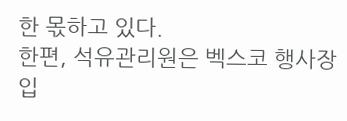한 몫하고 있다.
한편, 석유관리원은 벡스코 행사장 입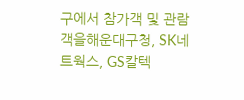구에서 참가객 및 관람객을해운대구청, SK네트웍스, GS칼텍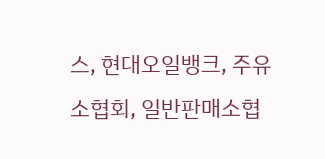스, 현대오일뱅크, 주유소협회, 일반판매소협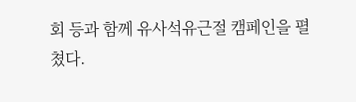회 등과 함께 유사석유근절 캠페인을 펼쳤다.